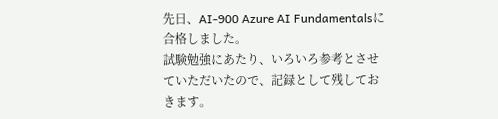先日、AI-900 Azure AI Fundamentalsに合格しました。
試験勉強にあたり、いろいろ参考とさせていただいたので、記録として残しておきます。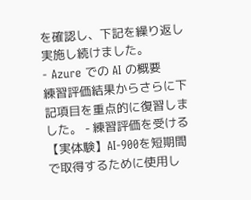を確認し、下記を繰り返し実施し続けました。
- Azure での AI の概要
練習評価結果からさらに下記項目を重点的に復習しました。 - 練習評価を受ける
【実体験】AI-900を短期間で取得するために使用し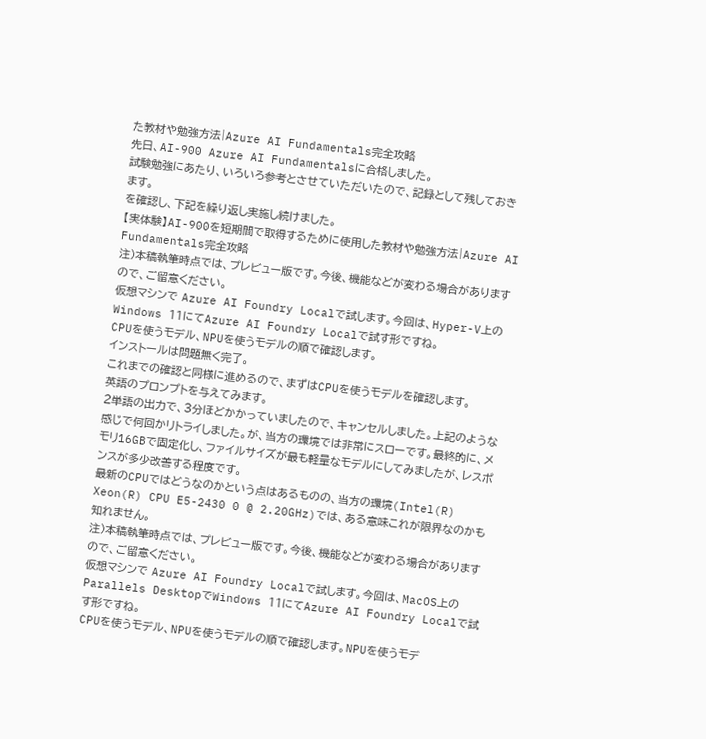た教材や勉強方法|Azure AI Fundamentals完全攻略
先日、AI-900 Azure AI Fundamentalsに合格しました。
試験勉強にあたり、いろいろ参考とさせていただいたので、記録として残しておきます。
を確認し、下記を繰り返し実施し続けました。
【実体験】AI-900を短期間で取得するために使用した教材や勉強方法|Azure AI Fundamentals完全攻略
注)本稿執筆時点では、プレビュー版です。今後、機能などが変わる場合がありますので、ご留意ください。
仮想マシンで Azure AI Foundry Localで試します。今回は、Hyper-V上のWindows 11にてAzure AI Foundry Localで試す形ですね。
CPUを使うモデル、NPUを使うモデルの順で確認します。
インストールは問題無く完了。
これまでの確認と同様に進めるので、まずはCPUを使うモデルを確認します。
英語のプロンプトを与えてみます。
2単語の出力で、3分ほどかかっていましたので、キャンセルしました。上記のような感じで何回かリトライしました。が、当方の環境では非常にスローです。最終的に、メモリ16GBで固定化し、ファイルサイズが最も軽量なモデルにしてみましたが、レスポンスが多少改善する程度です。
最新のCPUではどうなのかという点はあるものの、当方の環境(Intel(R) Xeon(R) CPU E5-2430 0 @ 2.20GHz)では、ある意味これが限界なのかも知れません。
注)本稿執筆時点では、プレビュー版です。今後、機能などが変わる場合がありますので、ご留意ください。
仮想マシンで Azure AI Foundry Localで試します。今回は、MacOS上のParallels DesktopでWindows 11にてAzure AI Foundry Localで試す形ですね。
CPUを使うモデル、NPUを使うモデルの順で確認します。NPUを使うモデ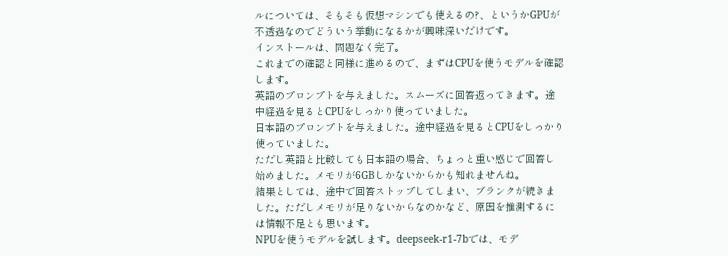ルについては、そもそも仮想マシンでも使えるの?、というかGPUが不透過なのでどういう挙動になるかが興味深いだけです。
インストールは、問題なく完了。
これまでの確認と同様に進めるので、まずはCPUを使うモデルを確認します。
英語のプロンプトを与えました。スムーズに回答返ってきます。途中経過を見るとCPUをしっかり使っていました。
日本語のプロンプトを与えました。途中経過を見るとCPUをしっかり使っていました。
ただし英語と比較しても日本語の場合、ちょっと重い感じで回答し始めました。メモリが6GBしかないからかも知れませんね。
結果としては、途中で回答ストップしてしまい、ブランクが続きました。ただしメモリが足りないからなのかなど、原因を推測するには情報不足とも思います。
NPUを使うモデルを試します。deepseek-r1-7bでは、モデ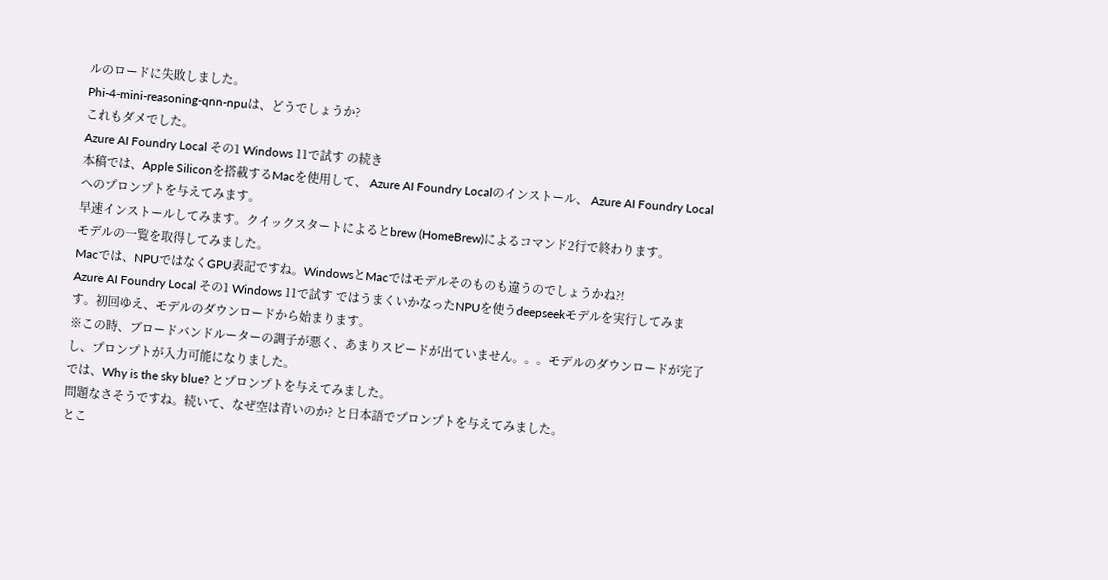ルのロードに失敗しました。
Phi-4-mini-reasoning-qnn-npuは、どうでしょうか?
これもダメでした。
Azure AI Foundry Local その1 Windows 11で試す の続き
本稿では、Apple Siliconを搭載するMacを使用して、 Azure AI Foundry Localのインストール、 Azure AI Foundry Localへのプロンプトを与えてみます。
早速インストールしてみます。クイックスタートによるとbrew (HomeBrew)によるコマンド2行で終わります。
モデルの一覧を取得してみました。
Macでは、NPUではなくGPU表記ですね。WindowsとMacではモデルそのものも違うのでしょうかね?!
Azure AI Foundry Local その1 Windows 11で試す ではうまくいかなったNPUを使うdeepseekモデルを実行してみます。初回ゆえ、モデルのダウンロードから始まります。
※この時、ブロードバンドルーターの調子が悪く、あまりスピードが出ていません。。。モデルのダウンロードが完了し、プロンプトが入力可能になりました。
では、Why is the sky blue? とプロンプトを与えてみました。
問題なさそうですね。続いて、なぜ空は青いのか? と日本語でプロンプトを与えてみました。
とこ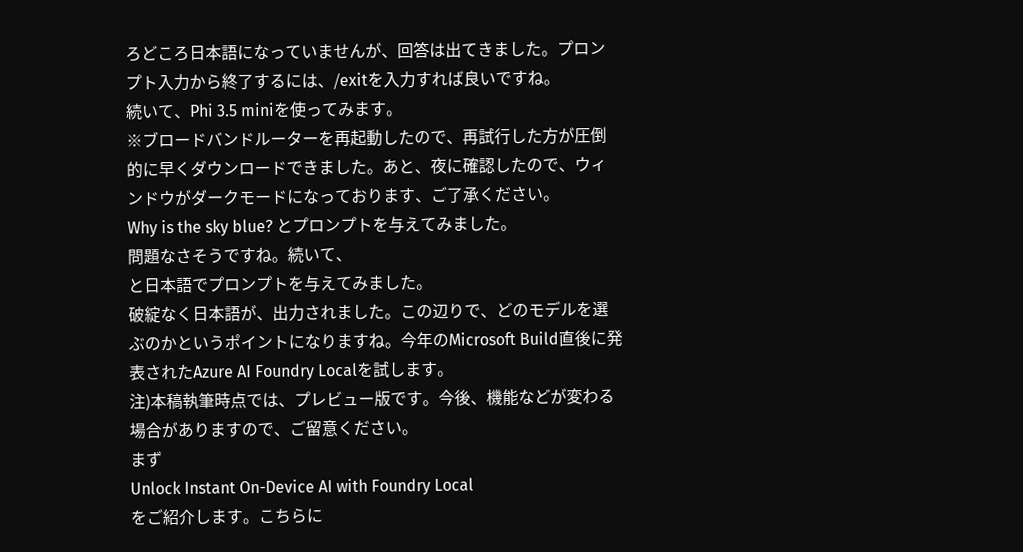ろどころ日本語になっていませんが、回答は出てきました。プロンプト入力から終了するには、/exitを入力すれば良いですね。
続いて、Phi 3.5 miniを使ってみます。
※ブロードバンドルーターを再起動したので、再試行した方が圧倒的に早くダウンロードできました。あと、夜に確認したので、ウィンドウがダークモードになっております、ご了承ください。
Why is the sky blue? とプロンプトを与えてみました。
問題なさそうですね。続いて、
と日本語でプロンプトを与えてみました。
破綻なく日本語が、出力されました。この辺りで、どのモデルを選ぶのかというポイントになりますね。今年のMicrosoft Build直後に発表されたAzure AI Foundry Localを試します。
注)本稿執筆時点では、プレビュー版です。今後、機能などが変わる場合がありますので、ご留意ください。
まず
Unlock Instant On-Device AI with Foundry Local
をご紹介します。こちらに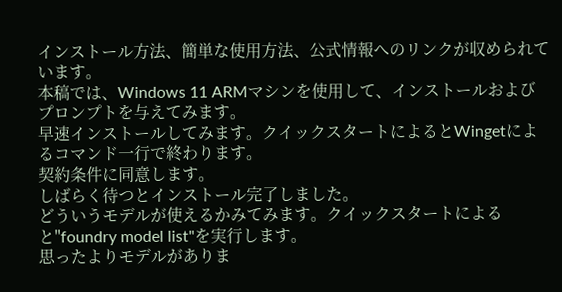インストール方法、簡単な使用方法、公式情報へのリンクが収められています。
本稿では、Windows 11 ARMマシンを使用して、インストールおよびプロンプトを与えてみます。
早速インストールしてみます。クイックスタートによるとWingetによるコマンド一行で終わります。
契約条件に同意します。
しばらく待つとインストール完了しました。
どういうモデルが使えるかみてみます。クイックスタートによると"foundry model list"を実行します。
思ったよりモデルがありま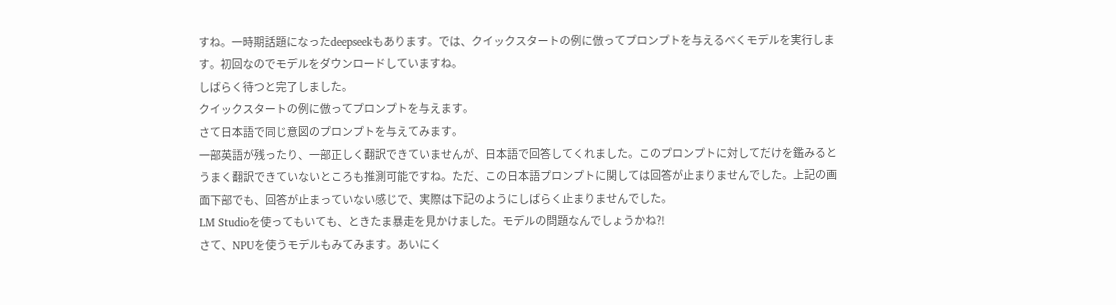すね。一時期話題になったdeepseekもあります。では、クイックスタートの例に倣ってプロンプトを与えるべくモデルを実行します。初回なのでモデルをダウンロードしていますね。
しばらく待つと完了しました。
クイックスタートの例に倣ってプロンプトを与えます。
さて日本語で同じ意図のプロンプトを与えてみます。
一部英語が残ったり、一部正しく翻訳できていませんが、日本語で回答してくれました。このプロンプトに対してだけを鑑みるとうまく翻訳できていないところも推測可能ですね。ただ、この日本語プロンプトに関しては回答が止まりませんでした。上記の画面下部でも、回答が止まっていない感じで、実際は下記のようにしばらく止まりませんでした。
LM Studioを使ってもいても、ときたま暴走を見かけました。モデルの問題なんでしょうかね?!
さて、NPUを使うモデルもみてみます。あいにく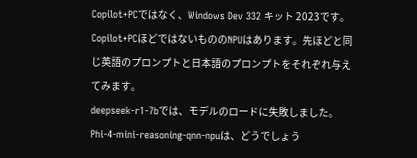Copilot+PCではなく、Windows Dev 332 キット 2023です。Copilot+PCほどではないもののNPUはあります。先ほどと同じ英語のプロンプトと日本語のプロンプトをそれぞれ与えてみます。
deepseek-r1-7bでは、モデルのロードに失敗しました。
Phi-4-mini-reasoning-qnn-npuは、どうでしょう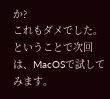か?
これもダメでした。
ということで次回は、MacOSで試してみます。